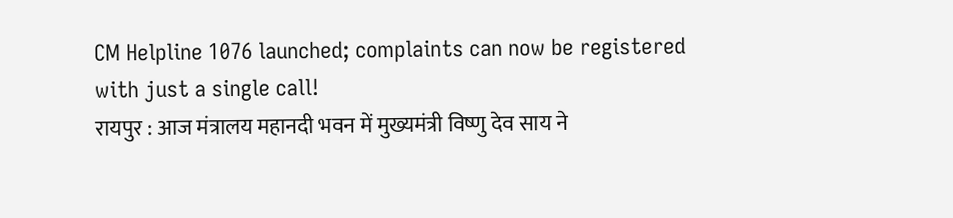CM Helpline 1076 launched; complaints can now be registered with just a single call!
रायपुर : आज मंत्रालय महानदी भवन में मुख्यमंत्री विष्णु देव साय ने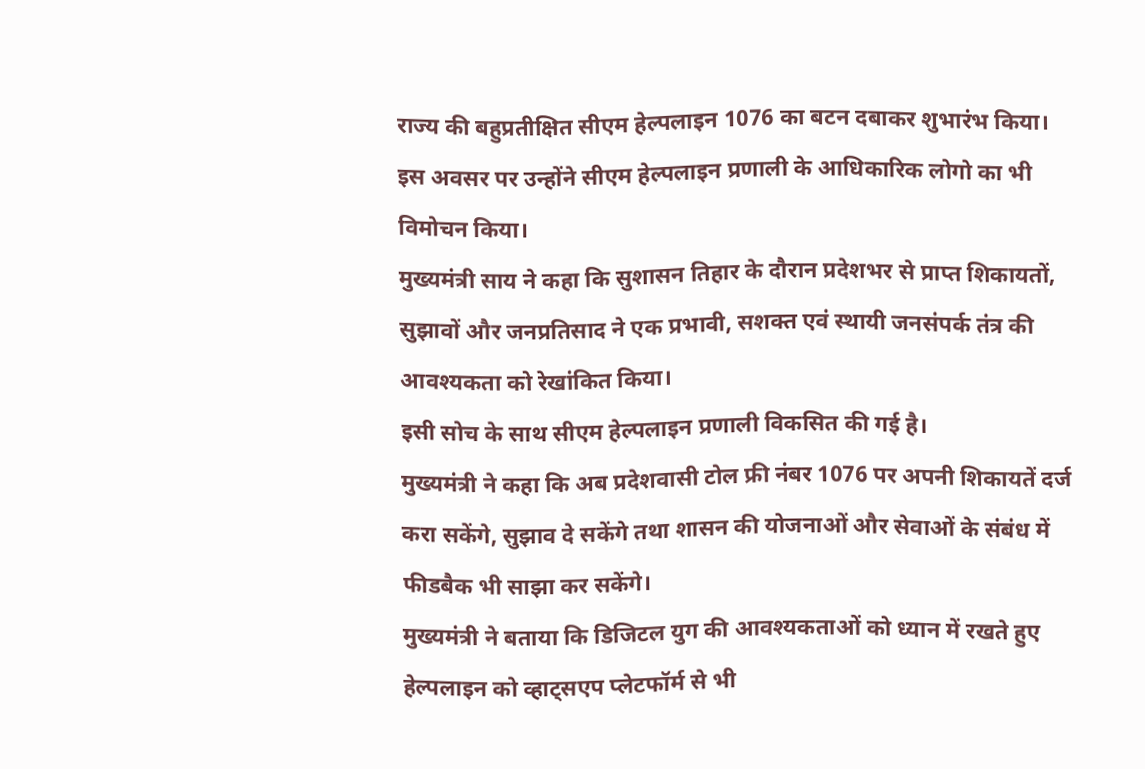राज्य की बहुप्रतीक्षित सीएम हेल्पलाइन 1076 का बटन दबाकर शुभारंभ किया।
इस अवसर पर उन्होंने सीएम हेल्पलाइन प्रणाली के आधिकारिक लोगो का भी विमोचन किया।
मुख्यमंत्री साय ने कहा कि सुशासन तिहार के दौरान प्रदेशभर से प्राप्त शिकायतों, सुझावों और जनप्रतिसाद ने एक प्रभावी, सशक्त एवं स्थायी जनसंपर्क तंत्र की आवश्यकता को रेखांकित किया।
इसी सोच के साथ सीएम हेल्पलाइन प्रणाली विकसित की गई है।
मुख्यमंत्री ने कहा कि अब प्रदेशवासी टोल फ्री नंबर 1076 पर अपनी शिकायतें दर्ज करा सकेंगे, सुझाव दे सकेंगे तथा शासन की योजनाओं और सेवाओं के संबंध में फीडबैक भी साझा कर सकेंगे।
मुख्यमंत्री ने बताया कि डिजिटल युग की आवश्यकताओं को ध्यान में रखते हुए हेल्पलाइन को व्हाट्सएप प्लेटफॉर्म से भी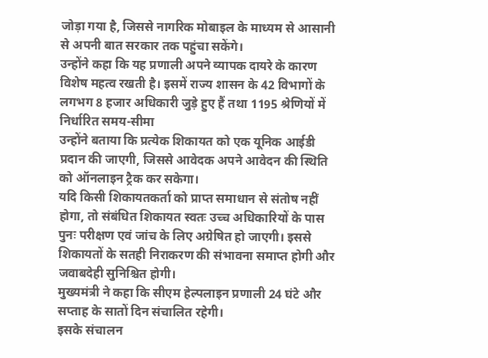जोड़ा गया है, जिससे नागरिक मोबाइल के माध्यम से आसानी से अपनी बात सरकार तक पहुंचा सकेंगे।
उन्होंने कहा कि यह प्रणाली अपने व्यापक दायरे के कारण विशेष महत्व रखती है। इसमें राज्य शासन के 42 विभागों के लगभग 8 हजार अधिकारी जुड़े हुए हैं तथा 1195 श्रेणियों में निर्धारित समय-सीमा
उन्होंने बताया कि प्रत्येक शिकायत को एक यूनिक आईडी प्रदान की जाएगी, जिससे आवेदक अपने आवेदन की स्थिति को ऑनलाइन ट्रैक कर सकेगा।
यदि किसी शिकायतकर्ता को प्राप्त समाधान से संतोष नहीं होगा, तो संबंधित शिकायत स्वतः उच्च अधिकारियों के पास पुनः परीक्षण एवं जांच के लिए अग्रेषित हो जाएगी। इससे शिकायतों के सतही निराकरण की संभावना समाप्त होगी और जवाबदेही सुनिश्चित होगी।
मुख्यमंत्री ने कहा कि सीएम हेल्पलाइन प्रणाली 24 घंटे और सप्ताह के सातों दिन संचालित रहेगी।
इसके संचालन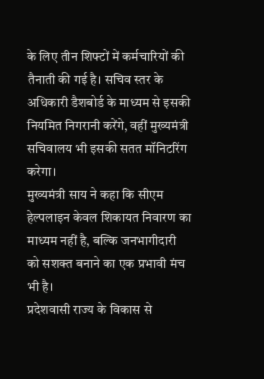के लिए तीन शिफ्टों में कर्मचारियों की तैनाती की गई है। सचिव स्तर के अधिकारी डैशबोर्ड के माध्यम से इसकी नियमित निगरानी करेंगे, वहीं मुख्यमंत्री सचिवालय भी इसकी सतत मॉनिटरिंग करेगा।
मुख्यमंत्री साय ने कहा कि सीएम हेल्पलाइन केवल शिकायत निवारण का माध्यम नहीं है, बल्कि जनभागीदारी को सशक्त बनाने का एक प्रभावी मंच भी है।
प्रदेशवासी राज्य के विकास से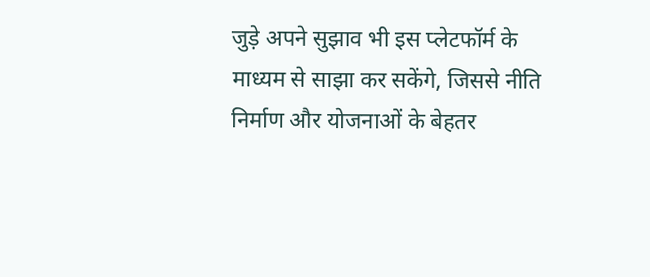जुड़े अपने सुझाव भी इस प्लेटफॉर्म के माध्यम से साझा कर सकेंगे, जिससे नीति निर्माण और योजनाओं के बेहतर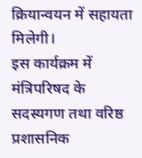क्रियान्वयन में सहायता मिलेगी।
इस कार्यक्रम में मंत्रिपरिषद के सदस्यगण तथा वरिष्ठ प्रशासनिक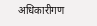अधिकारीगण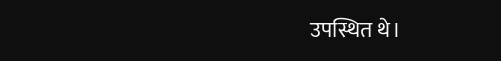उपस्थित थे।